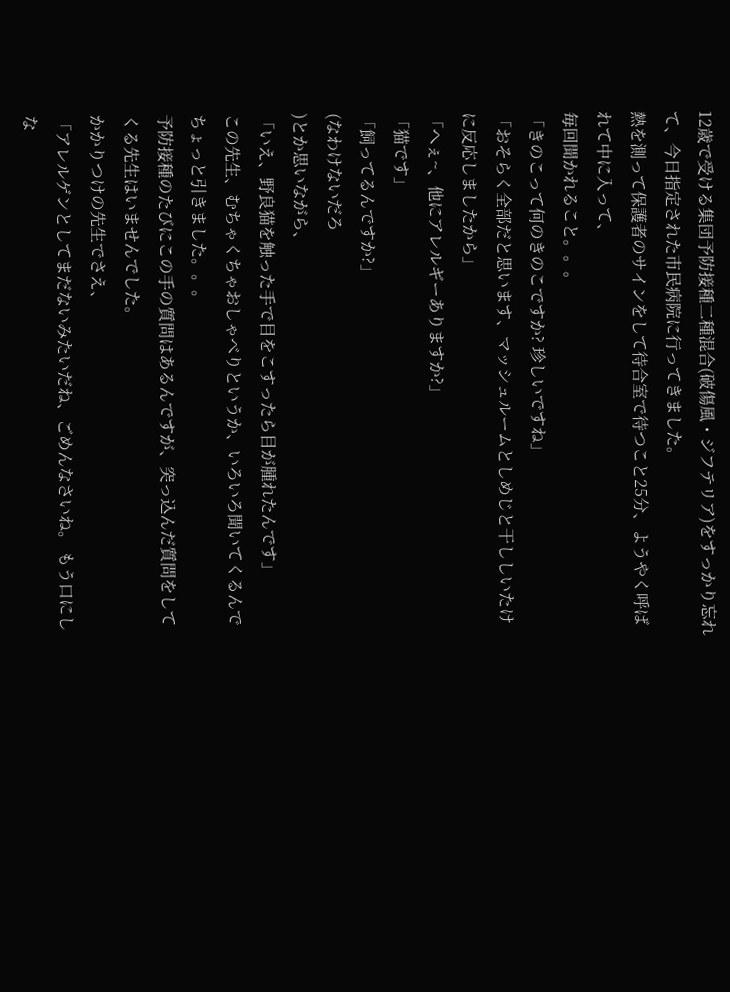12歳で受ける集団予防接種二種混合(破傷風・ジフテリア)をすっかり忘れて、今日指定された市民病院に行ってきました。
熱を測って保護者のサインをして待合室で待つこと25分、ようやく呼ばれて中に入って、
毎回聞かれること。。。
「きのこって何のきのこですか? 珍しいですね」
「おそらく全部だと思います、マッシュルームとしめじと干ししいたけに反応しましたから」
「へぇ~、他にアレルギーありますか?」
「猫です」
「飼ってるんですか?」
(なわけないだろ
)とか思いながら、
「いえ、野良猫を触った手で目をこすったら目が腫れたんです」
この先生、むちゃくちゃおしゃべりというか、いろいろ聞いてくるんでちょっと引きました。。。
予防接種のたびにこの手の質問はあるんですが、突っ込んだ質問をしてくる先生はいませんでした。
かかりつけの先生でさえ、
「アレルゲンとしてまだないみたいだね、ごめんなさいね。 もう口にしな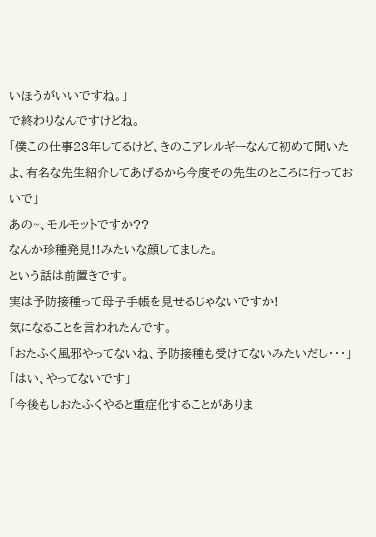いほうがいいですね。」
で終わりなんですけどね。
「僕この仕事23年してるけど、きのこアレルギーなんて初めて聞いたよ、有名な先生紹介してあげるから今度その先生のところに行っておいで」
あの~、モルモットですか??
なんか珍種発見!!みたいな顔してました。
という話は前置きです。
実は予防接種って母子手帳を見せるじゃないですか!
気になることを言われたんです。
「おたふく風邪やってないね、予防接種も受けてないみたいだし・・・」
「はい、やってないです」
「今後もしおたふくやると重症化することがありま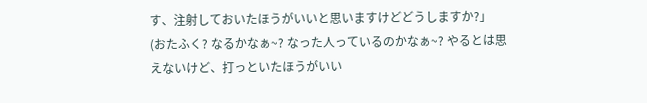す、注射しておいたほうがいいと思いますけどどうしますか?」
(おたふく? なるかなぁ~? なった人っているのかなぁ~? やるとは思えないけど、打っといたほうがいい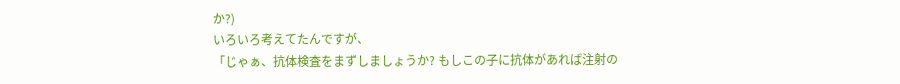か?)
いろいろ考えてたんですが、
「じゃぁ、抗体検査をまずしましょうか? もしこの子に抗体があれば注射の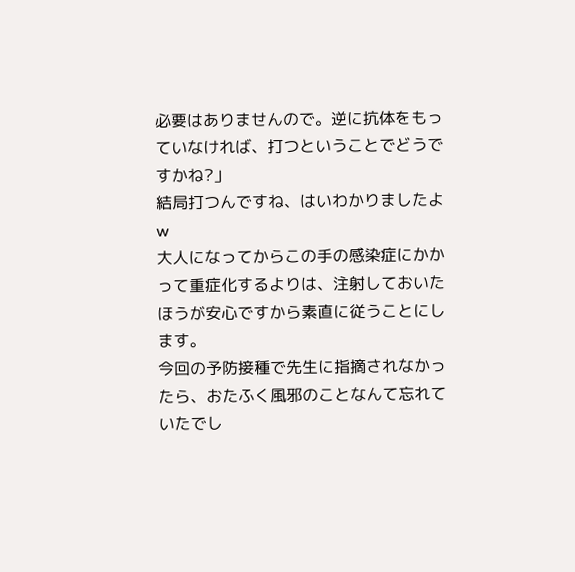必要はありませんので。逆に抗体をもっていなければ、打つということでどうですかね?」
結局打つんですね、はいわかりましたよw
大人になってからこの手の感染症にかかって重症化するよりは、注射しておいたほうが安心ですから素直に従うことにします。
今回の予防接種で先生に指摘されなかったら、おたふく風邪のことなんて忘れていたでし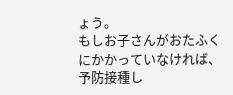ょう。
もしお子さんがおたふくにかかっていなければ、予防接種し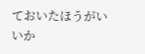ておいたほうがいいか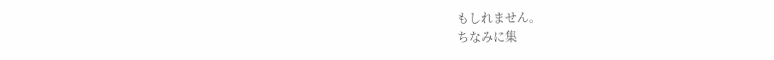もしれません。
ちなみに集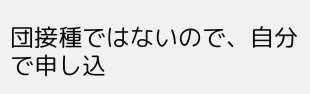団接種ではないので、自分で申し込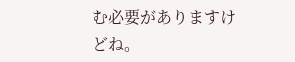む必要がありますけどね。